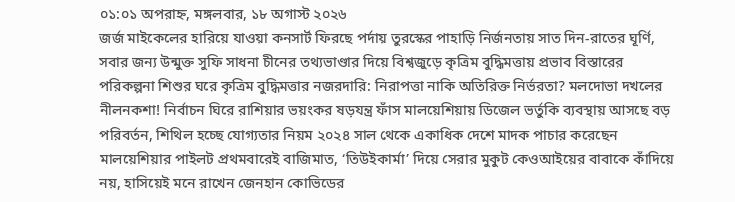০১:০১ অপরাহ্ন, মঙ্গলবার, ১৮ অগাস্ট ২০২৬
জর্জ মাইকেলের হারিয়ে যাওয়া কনসার্ট ফিরছে পর্দায় তুরস্কের পাহাড়ি নির্জনতায় সাত দিন-রাতের ঘূর্ণি, সবার জন্য উন্মুক্ত সুফি সাধনা চীনের তথ্যভাণ্ডার দিয়ে বিশ্বজুড়ে কৃত্রিম বুদ্ধিমত্তায় প্রভাব বিস্তারের পরিকল্পনা শিশুর ঘরে কৃত্রিম বুদ্ধিমত্তার নজরদারি: নিরাপত্তা নাকি অতিরিক্ত নির্ভরতা? মলদোভা দখলের নীলনকশা! নির্বাচন ঘিরে রাশিয়ার ভয়ংকর ষড়যন্ত্র ফাঁস মালয়েশিয়ায় ডিজেল ভর্তুকি ব্যবস্থায় আসছে বড় পরিবর্তন, শিথিল হচ্ছে যোগ্যতার নিয়ম ২০২৪ সাল থেকে একাধিক দেশে মাদক পাচার করেছেন মালয়েশিয়ার পাইলট প্রথমবারেই বাজিমাত, ‘তিউইকার্মা’ দিয়ে সেরার মুকুট কেওআইয়ের বাবাকে কাঁদিয়ে নয়, হাসিয়েই মনে রাখেন জেনহান কোভিডের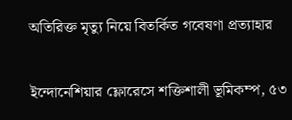অতিরিক্ত মৃত্যু নিয়ে বিতর্কিত গবেষণা প্রত্যাহার

ইন্দোনেশিয়ার ফ্লোরেসে শক্তিশালী ভূমিকম্প, ৫৩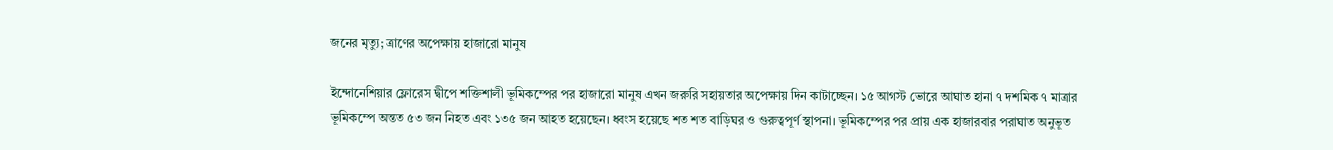জনের মৃত্যু; ত্রাণের অপেক্ষায় হাজারো মানুষ

ইন্দোনেশিয়ার ফ্লোরেস দ্বীপে শক্তিশালী ভূমিকম্পের পর হাজারো মানুষ এখন জরুরি সহায়তার অপেক্ষায় দিন কাটাচ্ছেন। ১৫ আগস্ট ভোরে আঘাত হানা ৭ দশমিক ৭ মাত্রার ভূমিকম্পে অন্তত ৫৩ জন নিহত এবং ১৩৫ জন আহত হয়েছেন। ধ্বংস হয়েছে শত শত বাড়িঘর ও গুরুত্বপূর্ণ স্থাপনা। ভূমিকম্পের পর প্রায় এক হাজারবার পরাঘাত অনুভূত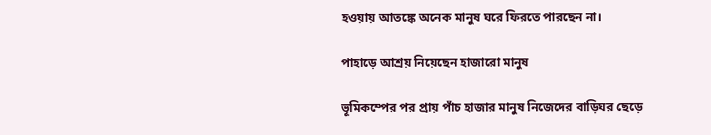হওয়ায় আতঙ্কে অনেক মানুষ ঘরে ফিরতে পারছেন না।

পাহাড়ে আশ্রয় নিয়েছেন হাজারো মানুষ

ভূমিকম্পের পর প্রায় পাঁচ হাজার মানুষ নিজেদের বাড়িঘর ছেড়ে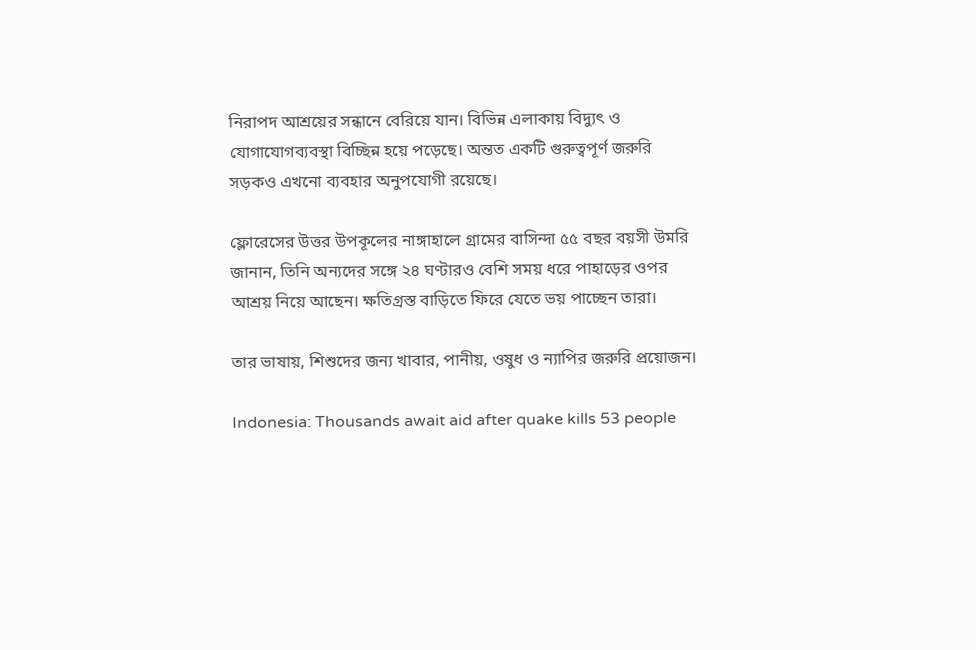নিরাপদ আশ্রয়ের সন্ধানে বেরিয়ে যান। বিভিন্ন এলাকায় বিদ্যুৎ ও যোগাযোগব্যবস্থা বিচ্ছিন্ন হয়ে পড়েছে। অন্তত একটি গুরুত্বপূর্ণ জরুরি সড়কও এখনো ব্যবহার অনুপযোগী রয়েছে।

ফ্লোরেসের উত্তর উপকূলের নাঙ্গাহালে গ্রামের বাসিন্দা ৫৫ বছর বয়সী উমরি জানান, তিনি অন্যদের সঙ্গে ২৪ ঘণ্টারও বেশি সময় ধরে পাহাড়ের ওপর আশ্রয় নিয়ে আছেন। ক্ষতিগ্রস্ত বাড়িতে ফিরে যেতে ভয় পাচ্ছেন তারা।

তার ভাষায়, শিশুদের জন্য খাবার, পানীয়, ওষুধ ও ন্যাপির জরুরি প্রয়োজন।

Indonesia: Thousands await aid after quake kills 53 people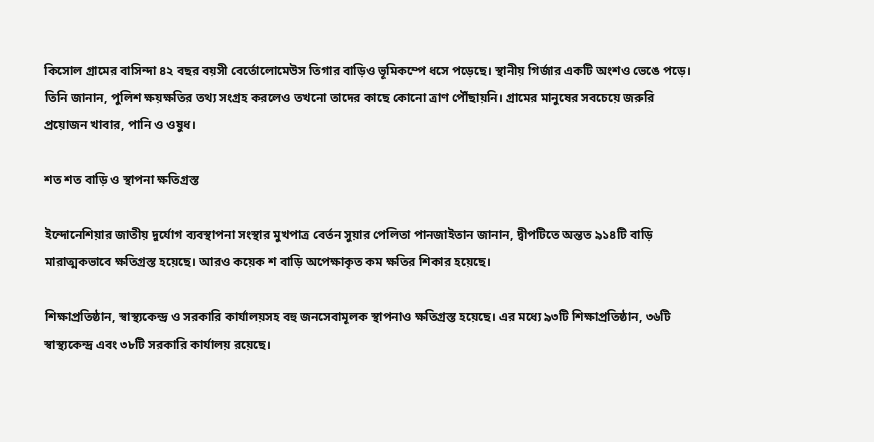কিসোল গ্রামের বাসিন্দা ৪২ বছর বয়সী বের্তোলোমেউস তিগার বাড়িও ভূমিকম্পে ধসে পড়েছে। স্থানীয় গির্জার একটি অংশও ভেঙে পড়ে। তিনি জানান, পুলিশ ক্ষয়ক্ষতির তথ্য সংগ্রহ করলেও তখনো তাদের কাছে কোনো ত্রাণ পৌঁছায়নি। গ্রামের মানুষের সবচেয়ে জরুরি প্রয়োজন খাবার, পানি ও ওষুধ।

শত শত বাড়ি ও স্থাপনা ক্ষতিগ্রস্ত

ইন্দোনেশিয়ার জাতীয় দুর্যোগ ব্যবস্থাপনা সংস্থার মুখপাত্র বের্তন সুয়ার পেলিতা পানজাইতান জানান, দ্বীপটিতে অন্তত ৯১৪টি বাড়ি মারাত্মকভাবে ক্ষতিগ্রস্ত হয়েছে। আরও কয়েক শ বাড়ি অপেক্ষাকৃত কম ক্ষতির শিকার হয়েছে।

শিক্ষাপ্রতিষ্ঠান, স্বাস্থ্যকেন্দ্র ও সরকারি কার্যালয়সহ বহু জনসেবামূলক স্থাপনাও ক্ষতিগ্রস্ত হয়েছে। এর মধ্যে ৯৩টি শিক্ষাপ্রতিষ্ঠান, ৩৬টি স্বাস্থ্যকেন্দ্র এবং ৩৮টি সরকারি কার্যালয় রয়েছে।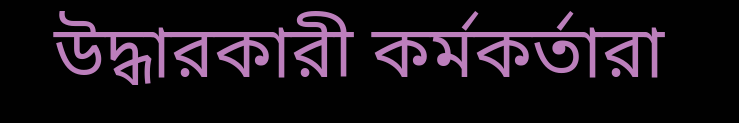উদ্ধারকারী কর্মকর্তারা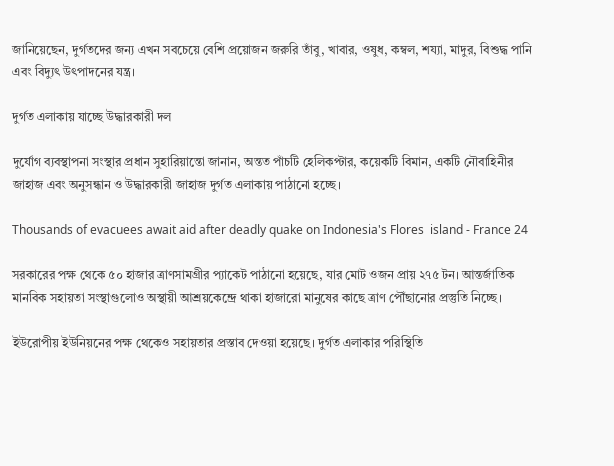জানিয়েছেন, দুর্গতদের জন্য এখন সবচেয়ে বেশি প্রয়োজন জরুরি তাঁবু, খাবার, ওষুধ, কম্বল, শয্যা, মাদুর, বিশুদ্ধ পানি এবং বিদ্যুৎ উৎপাদনের যন্ত্র।

দুর্গত এলাকায় যাচ্ছে উদ্ধারকারী দল

দুর্যোগ ব্যবস্থাপনা সংস্থার প্রধান সুহারিয়ান্তো জানান, অন্তত পাঁচটি হেলিকপ্টার, কয়েকটি বিমান, একটি নৌবাহিনীর জাহাজ এবং অনুসন্ধান ও উদ্ধারকারী জাহাজ দুর্গত এলাকায় পাঠানো হচ্ছে।

Thousands of evacuees await aid after deadly quake on Indonesia's Flores  island - France 24

সরকারের পক্ষ থেকে ৫০ হাজার ত্রাণসামগ্রীর প্যাকেট পাঠানো হয়েছে, যার মোট ওজন প্রায় ২৭৫ টন। আন্তর্জাতিক মানবিক সহায়তা সংস্থাগুলোও অস্থায়ী আশ্রয়কেন্দ্রে থাকা হাজারো মানুষের কাছে ত্রাণ পৌঁছানোর প্রস্তুতি নিচ্ছে।

ইউরোপীয় ইউনিয়নের পক্ষ থেকেও সহায়তার প্রস্তাব দেওয়া হয়েছে। দুর্গত এলাকার পরিস্থিতি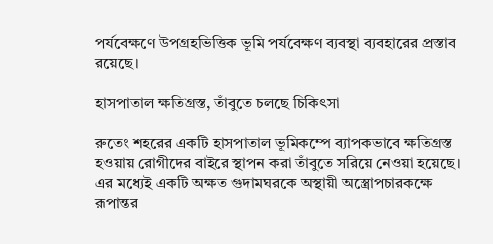পর্যবেক্ষণে উপগ্রহভিত্তিক ভূমি পর্যবেক্ষণ ব্যবস্থা ব্যবহারের প্রস্তাব রয়েছে।

হাসপাতাল ক্ষতিগ্রস্ত, তাঁবুতে চলছে চিকিৎসা

রুতেং শহরের একটি হাসপাতাল ভূমিকম্পে ব্যাপকভাবে ক্ষতিগ্রস্ত হওয়ায় রোগীদের বাইরে স্থাপন করা তাঁবুতে সরিয়ে নেওয়া হয়েছে। এর মধ্যেই একটি অক্ষত গুদামঘরকে অস্থায়ী অস্ত্রোপচারকক্ষে রূপান্তর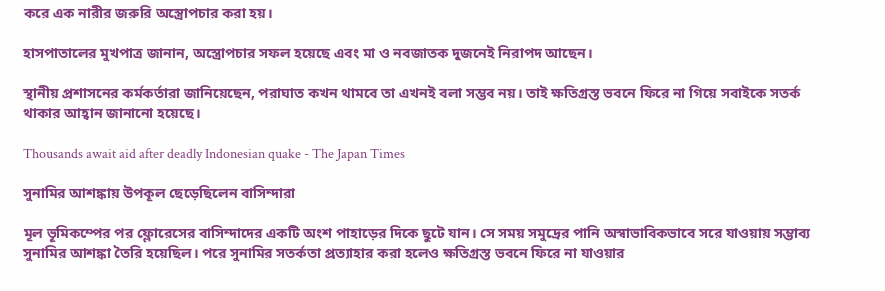করে এক নারীর জরুরি অস্ত্রোপচার করা হয়।

হাসপাতালের মুখপাত্র জানান, অস্ত্রোপচার সফল হয়েছে এবং মা ও নবজাতক দুজনেই নিরাপদ আছেন।

স্থানীয় প্রশাসনের কর্মকর্তারা জানিয়েছেন, পরাঘাত কখন থামবে তা এখনই বলা সম্ভব নয়। তাই ক্ষতিগ্রস্ত ভবনে ফিরে না গিয়ে সবাইকে সতর্ক থাকার আহ্বান জানানো হয়েছে।

Thousands await aid after deadly Indonesian quake - The Japan Times

সুনামির আশঙ্কায় উপকূল ছেড়েছিলেন বাসিন্দারা

মূল ভূমিকম্পের পর ফ্লোরেসের বাসিন্দাদের একটি অংশ পাহাড়ের দিকে ছুটে যান। সে সময় সমুদ্রের পানি অস্বাভাবিকভাবে সরে যাওয়ায় সম্ভাব্য সুনামির আশঙ্কা তৈরি হয়েছিল। পরে সুনামির সতর্কতা প্রত্যাহার করা হলেও ক্ষতিগ্রস্ত ভবনে ফিরে না যাওয়ার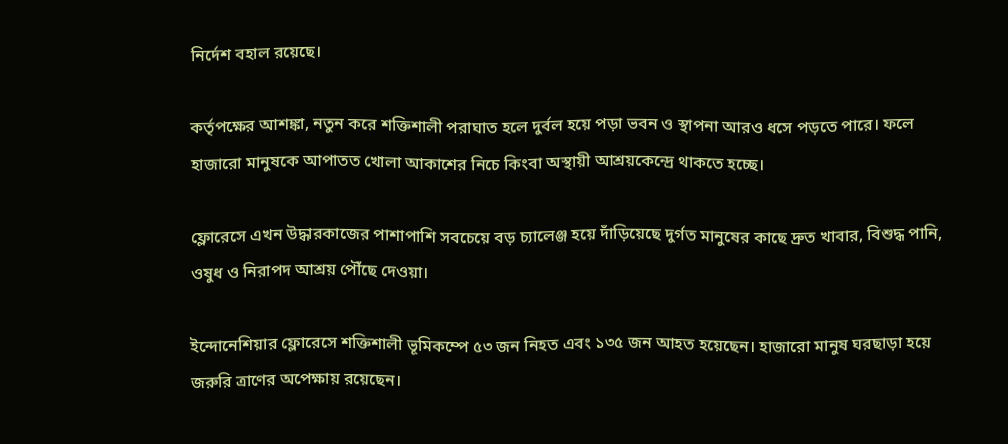নির্দেশ বহাল রয়েছে।

কর্তৃপক্ষের আশঙ্কা, নতুন করে শক্তিশালী পরাঘাত হলে দুর্বল হয়ে পড়া ভবন ও স্থাপনা আরও ধসে পড়তে পারে। ফলে হাজারো মানুষকে আপাতত খোলা আকাশের নিচে কিংবা অস্থায়ী আশ্রয়কেন্দ্রে থাকতে হচ্ছে।

ফ্লোরেসে এখন উদ্ধারকাজের পাশাপাশি সবচেয়ে বড় চ্যালেঞ্জ হয়ে দাঁড়িয়েছে দুর্গত মানুষের কাছে দ্রুত খাবার, বিশুদ্ধ পানি, ওষুধ ও নিরাপদ আশ্রয় পৌঁছে দেওয়া।

ইন্দোনেশিয়ার ফ্লোরেসে শক্তিশালী ভূমিকম্পে ৫৩ জন নিহত এবং ১৩৫ জন আহত হয়েছেন। হাজারো মানুষ ঘরছাড়া হয়ে জরুরি ত্রাণের অপেক্ষায় রয়েছেন।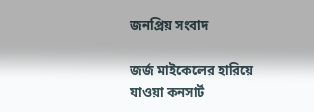জনপ্রিয় সংবাদ

জর্জ মাইকেলের হারিয়ে যাওয়া কনসার্ট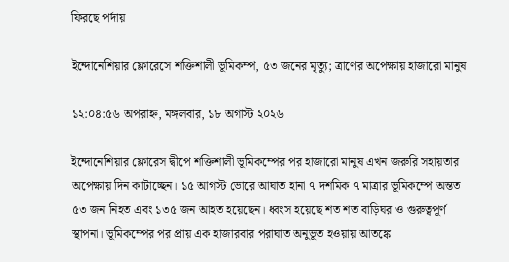ফিরছে পর্দায়

ইন্দোনেশিয়ার ফ্লোরেসে শক্তিশালী ভূমিকম্প, ৫৩ জনের মৃত্যু; ত্রাণের অপেক্ষায় হাজারো মানুষ

১২:০৪:৫৬ অপরাহ্ন, মঙ্গলবার, ১৮ অগাস্ট ২০২৬

ইন্দোনেশিয়ার ফ্লোরেস দ্বীপে শক্তিশালী ভূমিকম্পের পর হাজারো মানুষ এখন জরুরি সহায়তার অপেক্ষায় দিন কাটাচ্ছেন। ১৫ আগস্ট ভোরে আঘাত হানা ৭ দশমিক ৭ মাত্রার ভূমিকম্পে অন্তত ৫৩ জন নিহত এবং ১৩৫ জন আহত হয়েছেন। ধ্বংস হয়েছে শত শত বাড়িঘর ও গুরুত্বপূর্ণ স্থাপনা। ভূমিকম্পের পর প্রায় এক হাজারবার পরাঘাত অনুভূত হওয়ায় আতঙ্কে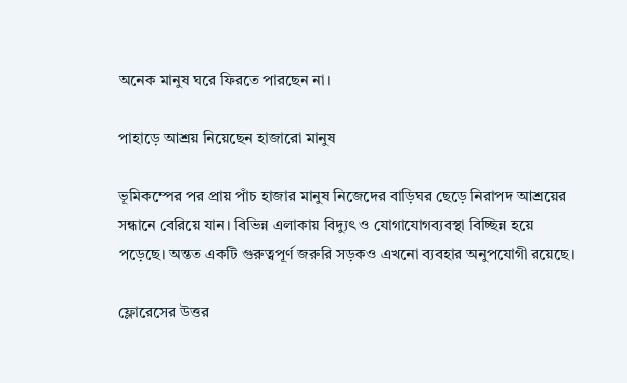অনেক মানুষ ঘরে ফিরতে পারছেন না।

পাহাড়ে আশ্রয় নিয়েছেন হাজারো মানুষ

ভূমিকম্পের পর প্রায় পাঁচ হাজার মানুষ নিজেদের বাড়িঘর ছেড়ে নিরাপদ আশ্রয়ের সন্ধানে বেরিয়ে যান। বিভিন্ন এলাকায় বিদ্যুৎ ও যোগাযোগব্যবস্থা বিচ্ছিন্ন হয়ে পড়েছে। অন্তত একটি গুরুত্বপূর্ণ জরুরি সড়কও এখনো ব্যবহার অনুপযোগী রয়েছে।

ফ্লোরেসের উত্তর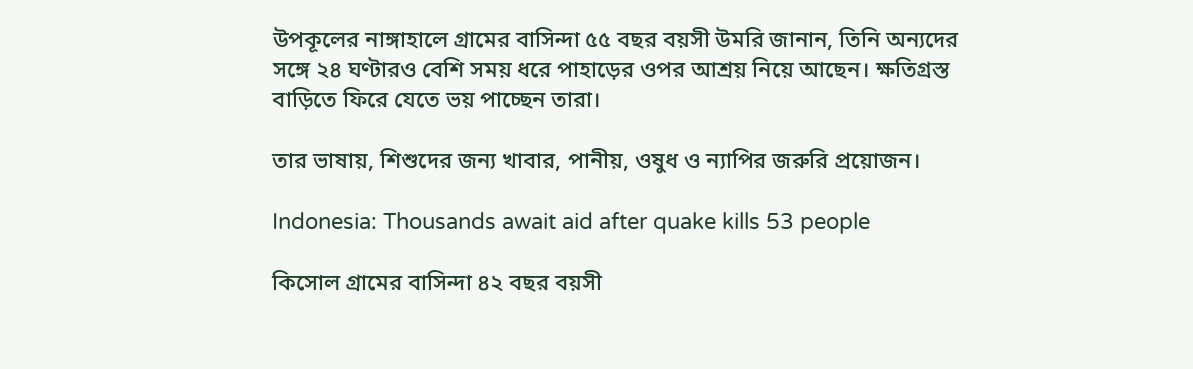উপকূলের নাঙ্গাহালে গ্রামের বাসিন্দা ৫৫ বছর বয়সী উমরি জানান, তিনি অন্যদের সঙ্গে ২৪ ঘণ্টারও বেশি সময় ধরে পাহাড়ের ওপর আশ্রয় নিয়ে আছেন। ক্ষতিগ্রস্ত বাড়িতে ফিরে যেতে ভয় পাচ্ছেন তারা।

তার ভাষায়, শিশুদের জন্য খাবার, পানীয়, ওষুধ ও ন্যাপির জরুরি প্রয়োজন।

Indonesia: Thousands await aid after quake kills 53 people

কিসোল গ্রামের বাসিন্দা ৪২ বছর বয়সী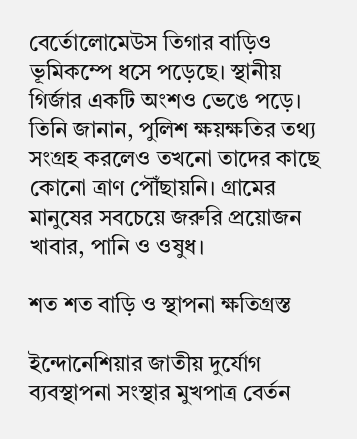বের্তোলোমেউস তিগার বাড়িও ভূমিকম্পে ধসে পড়েছে। স্থানীয় গির্জার একটি অংশও ভেঙে পড়ে। তিনি জানান, পুলিশ ক্ষয়ক্ষতির তথ্য সংগ্রহ করলেও তখনো তাদের কাছে কোনো ত্রাণ পৌঁছায়নি। গ্রামের মানুষের সবচেয়ে জরুরি প্রয়োজন খাবার, পানি ও ওষুধ।

শত শত বাড়ি ও স্থাপনা ক্ষতিগ্রস্ত

ইন্দোনেশিয়ার জাতীয় দুর্যোগ ব্যবস্থাপনা সংস্থার মুখপাত্র বের্তন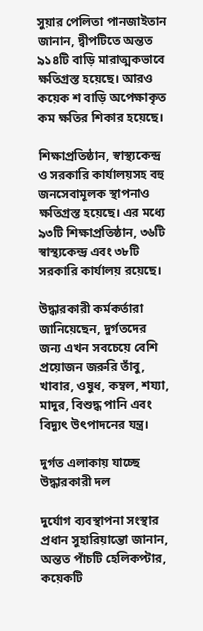সুয়ার পেলিতা পানজাইতান জানান, দ্বীপটিতে অন্তত ৯১৪টি বাড়ি মারাত্মকভাবে ক্ষতিগ্রস্ত হয়েছে। আরও কয়েক শ বাড়ি অপেক্ষাকৃত কম ক্ষতির শিকার হয়েছে।

শিক্ষাপ্রতিষ্ঠান, স্বাস্থ্যকেন্দ্র ও সরকারি কার্যালয়সহ বহু জনসেবামূলক স্থাপনাও ক্ষতিগ্রস্ত হয়েছে। এর মধ্যে ৯৩টি শিক্ষাপ্রতিষ্ঠান, ৩৬টি স্বাস্থ্যকেন্দ্র এবং ৩৮টি সরকারি কার্যালয় রয়েছে।

উদ্ধারকারী কর্মকর্তারা জানিয়েছেন, দুর্গতদের জন্য এখন সবচেয়ে বেশি প্রয়োজন জরুরি তাঁবু, খাবার, ওষুধ, কম্বল, শয্যা, মাদুর, বিশুদ্ধ পানি এবং বিদ্যুৎ উৎপাদনের যন্ত্র।

দুর্গত এলাকায় যাচ্ছে উদ্ধারকারী দল

দুর্যোগ ব্যবস্থাপনা সংস্থার প্রধান সুহারিয়ান্তো জানান, অন্তত পাঁচটি হেলিকপ্টার, কয়েকটি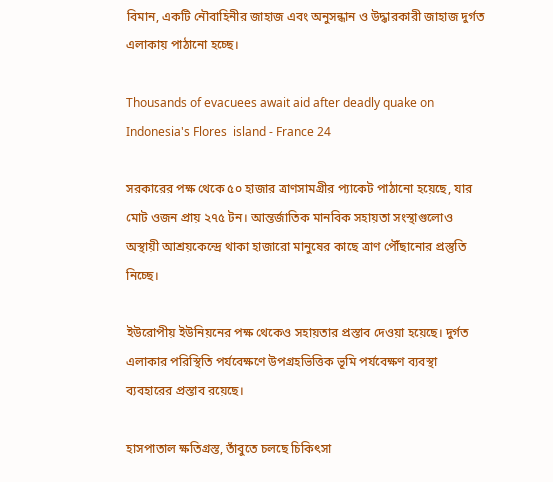বিমান, একটি নৌবাহিনীর জাহাজ এবং অনুসন্ধান ও উদ্ধারকারী জাহাজ দুর্গত এলাকায় পাঠানো হচ্ছে।

Thousands of evacuees await aid after deadly quake on Indonesia's Flores  island - France 24

সরকারের পক্ষ থেকে ৫০ হাজার ত্রাণসামগ্রীর প্যাকেট পাঠানো হয়েছে, যার মোট ওজন প্রায় ২৭৫ টন। আন্তর্জাতিক মানবিক সহায়তা সংস্থাগুলোও অস্থায়ী আশ্রয়কেন্দ্রে থাকা হাজারো মানুষের কাছে ত্রাণ পৌঁছানোর প্রস্তুতি নিচ্ছে।

ইউরোপীয় ইউনিয়নের পক্ষ থেকেও সহায়তার প্রস্তাব দেওয়া হয়েছে। দুর্গত এলাকার পরিস্থিতি পর্যবেক্ষণে উপগ্রহভিত্তিক ভূমি পর্যবেক্ষণ ব্যবস্থা ব্যবহারের প্রস্তাব রয়েছে।

হাসপাতাল ক্ষতিগ্রস্ত, তাঁবুতে চলছে চিকিৎসা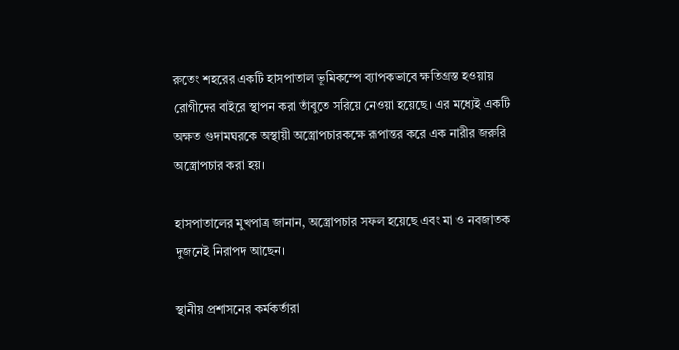রুতেং শহরের একটি হাসপাতাল ভূমিকম্পে ব্যাপকভাবে ক্ষতিগ্রস্ত হওয়ায় রোগীদের বাইরে স্থাপন করা তাঁবুতে সরিয়ে নেওয়া হয়েছে। এর মধ্যেই একটি অক্ষত গুদামঘরকে অস্থায়ী অস্ত্রোপচারকক্ষে রূপান্তর করে এক নারীর জরুরি অস্ত্রোপচার করা হয়।

হাসপাতালের মুখপাত্র জানান, অস্ত্রোপচার সফল হয়েছে এবং মা ও নবজাতক দুজনেই নিরাপদ আছেন।

স্থানীয় প্রশাসনের কর্মকর্তারা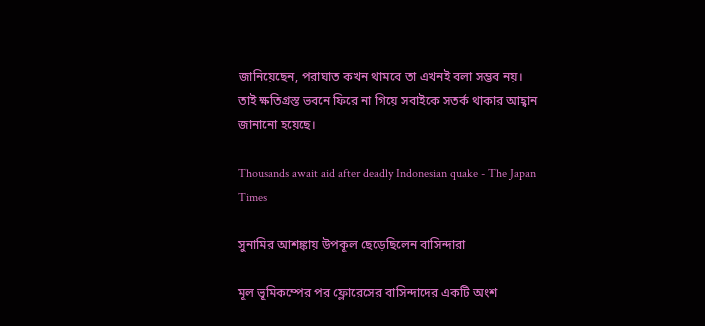জানিয়েছেন, পরাঘাত কখন থামবে তা এখনই বলা সম্ভব নয়। তাই ক্ষতিগ্রস্ত ভবনে ফিরে না গিয়ে সবাইকে সতর্ক থাকার আহ্বান জানানো হয়েছে।

Thousands await aid after deadly Indonesian quake - The Japan Times

সুনামির আশঙ্কায় উপকূল ছেড়েছিলেন বাসিন্দারা

মূল ভূমিকম্পের পর ফ্লোরেসের বাসিন্দাদের একটি অংশ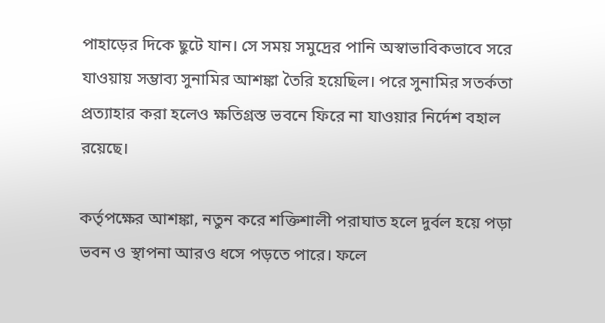পাহাড়ের দিকে ছুটে যান। সে সময় সমুদ্রের পানি অস্বাভাবিকভাবে সরে যাওয়ায় সম্ভাব্য সুনামির আশঙ্কা তৈরি হয়েছিল। পরে সুনামির সতর্কতা প্রত্যাহার করা হলেও ক্ষতিগ্রস্ত ভবনে ফিরে না যাওয়ার নির্দেশ বহাল রয়েছে।

কর্তৃপক্ষের আশঙ্কা, নতুন করে শক্তিশালী পরাঘাত হলে দুর্বল হয়ে পড়া ভবন ও স্থাপনা আরও ধসে পড়তে পারে। ফলে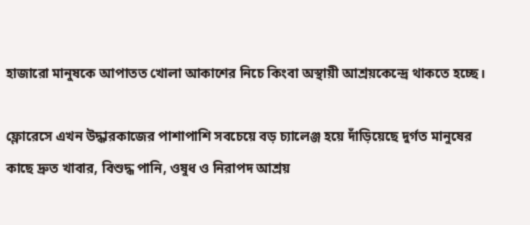হাজারো মানুষকে আপাতত খোলা আকাশের নিচে কিংবা অস্থায়ী আশ্রয়কেন্দ্রে থাকতে হচ্ছে।

ফ্লোরেসে এখন উদ্ধারকাজের পাশাপাশি সবচেয়ে বড় চ্যালেঞ্জ হয়ে দাঁড়িয়েছে দুর্গত মানুষের কাছে দ্রুত খাবার, বিশুদ্ধ পানি, ওষুধ ও নিরাপদ আশ্রয়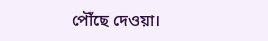পৌঁছে দেওয়া।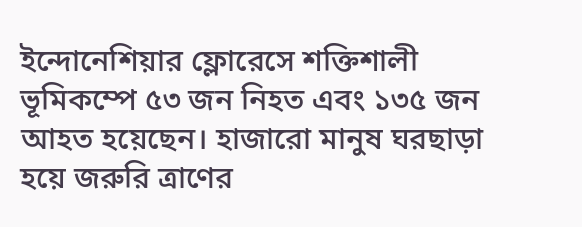ইন্দোনেশিয়ার ফ্লোরেসে শক্তিশালী ভূমিকম্পে ৫৩ জন নিহত এবং ১৩৫ জন আহত হয়েছেন। হাজারো মানুষ ঘরছাড়া হয়ে জরুরি ত্রাণের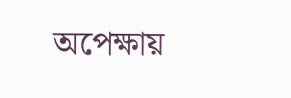অপেক্ষায়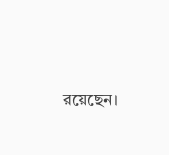রয়েছেন।